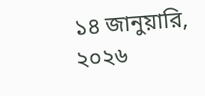১৪ জানুয়ারি, ২০২৬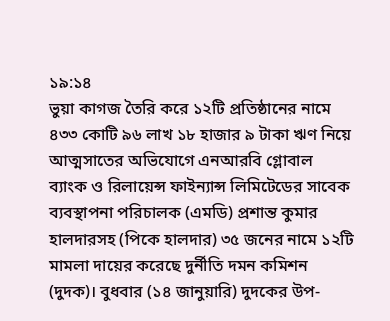১৯:১৪
ভুয়া কাগজ তৈরি করে ১২টি প্রতিষ্ঠানের নামে ৪৩৩ কোটি ৯৬ লাখ ১৮ হাজার ৯ টাকা ঋণ নিয়ে আত্মসাতের অভিযোগে এনআরবি গ্লোবাল ব্যাংক ও রিলায়েন্স ফাইন্যান্স লিমিটেডের সাবেক ব্যবস্থাপনা পরিচালক (এমডি) প্রশান্ত কুমার হালদারসহ (পিকে হালদার) ৩৫ জনের নামে ১২টি মামলা দায়ের করেছে দুর্নীতি দমন কমিশন (দুদক)। বুধবার (১৪ জানুয়ারি) দুদকের উপ-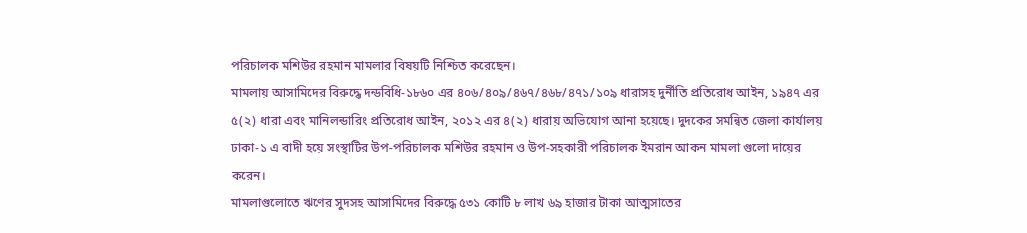পরিচালক মশিউর রহমান মামলার বিষয়টি নিশ্চিত করেছেন।
মামলায় আসামিদের বিরুদ্ধে দন্ডবিধি-১৮৬০ এর ৪০৬/৪০৯/৪৬৭/৪৬৮/৪৭১/১০৯ ধারাসহ দুর্নীতি প্রতিরোধ আইন, ১৯৪৭ এর ৫(২) ধারা এবং মানিলন্ডারিং প্রতিরোধ আইন, ২০১২ এর ৪(২) ধারায় অভিযোগ আনা হয়েছে। দুদকের সমন্বিত জেলা কার্যালয় ঢাকা-১ এ বাদী হয়ে সংস্থাটির উপ-পরিচালক মশিউর রহমান ও উপ-সহকারী পরিচালক ইমরান আকন মামলা গুলো দায়ের করেন।
মামলাগুলোতে ঋণের সুদসহ আসামিদের বিরুদ্ধে ৫৩১ কোটি ৮ লাখ ৬৯ হাজার টাকা আত্মসাতের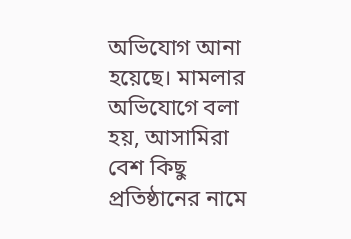অভিযোগ আনা হয়েছে। মামলার অভিযোগে বলা হয়, আসামিরা বেশ কিছু প্রতিষ্ঠানের নামে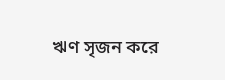ঋণ সৃজন করে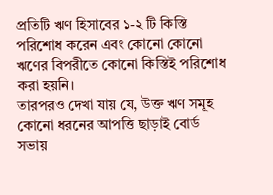প্রতিটি ঋণ হিসাবের ১-২ টি কিস্তি পরিশোধ করেন এবং কোনো কোনো ঋণের বিপরীতে কোনো কিস্তিই পরিশোধ করা হয়নি।
তারপরও দেখা যায় যে, উক্ত ঋণ সমূহ কোনো ধরনের আপত্তি ছাড়াই বোর্ড সভায়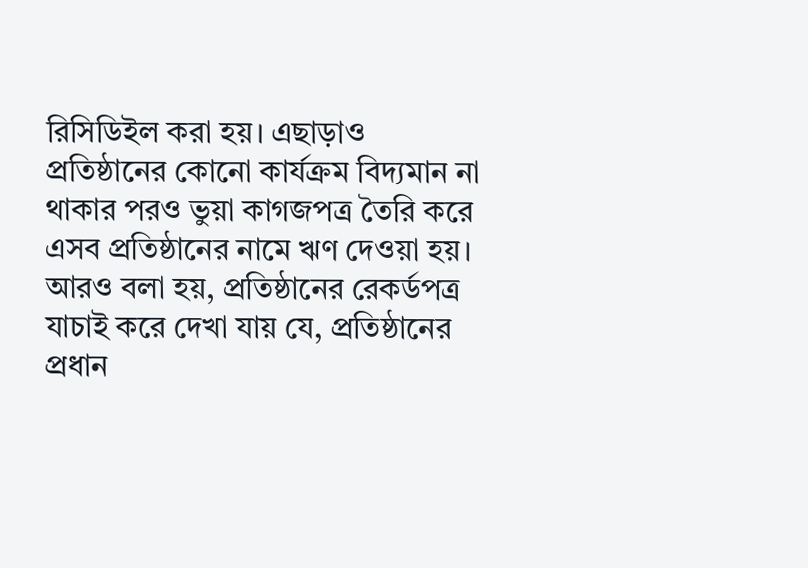রিসিডিইল করা হয়। এছাড়াও প্রতিষ্ঠানের কোনো কার্যক্রম বিদ্যমান না থাকার পরও ভুয়া কাগজপত্র তৈরি করে এসব প্রতিষ্ঠানের নামে ঋণ দেওয়া হয়।
আরও বলা হয়, প্রতিষ্ঠানের রেকর্ডপত্র যাচাই করে দেখা যায় যে, প্রতিষ্ঠানের প্রধান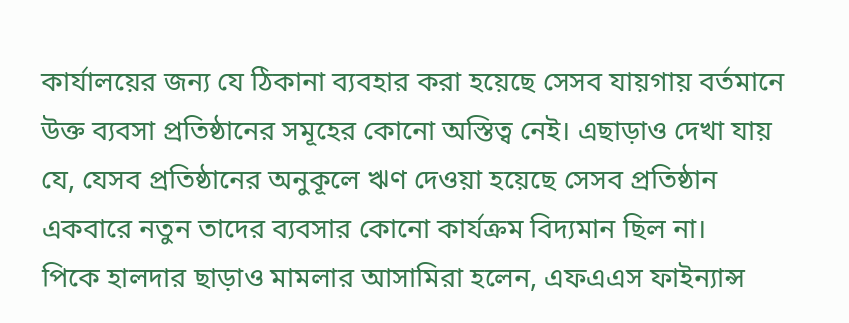কার্যালয়ের জন্য যে ঠিকানা ব্যবহার করা হয়েছে সেসব যায়গায় বর্তমানে উক্ত ব্যবসা প্রতিষ্ঠানের সমূহের কোনো অস্তিত্ব নেই। এছাড়াও দেখা যায় যে, যেসব প্রতিষ্ঠানের অনুকূলে ঋণ দেওয়া হয়েছে সেসব প্রতিষ্ঠান একবারে নতুন তাদের ব্যবসার কোনো কার্যক্রম বিদ্যমান ছিল না।
পিকে হালদার ছাড়াও মামলার আসামিরা হলেন, এফএএস ফাইন্যান্স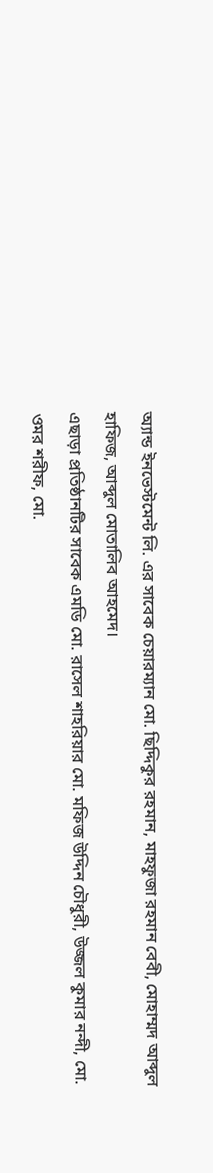অ্যান্ড ইনভেস্টমেন্ট লি. এর সাবেক চেয়ারম্যান মো. ছিদ্দিকুর রহমান, মাহফুজা রহমান বেবী, মোহাম্মদ আব্দুল হাফিজ, আব্দুল মোতালিব আহমেদ।
এছাড়া প্রতিষ্ঠানটির সাবেক এমডি মো. রাসেল শাহরিয়ার মো. মফিজ উদ্দিন চৌধুরী, উজ্জল কুমার নন্দী, মো. ওমর শরীফ, মো.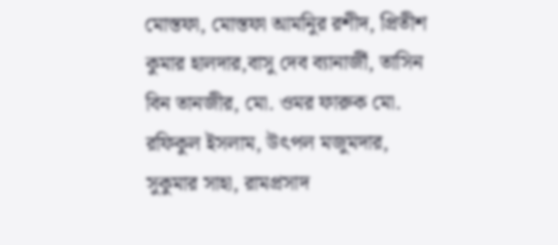মোস্তফা, মোস্তফা আমনিুর রশীদ, প্রিতীশ কুমার হালদার,বাসু দেব ব্যানার্জী, তাসিন বিন তানজীর, মো. ওমর ফারুক মো. রফিকুল ইসলাম, উৎপল মজুমদার, সুকুমার সাহা, রামপ্রসাদ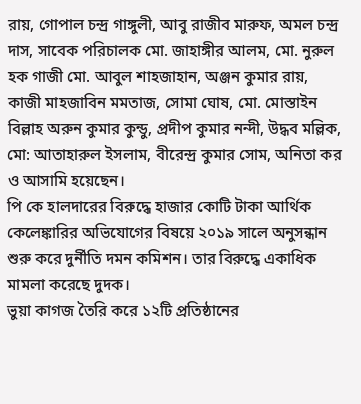রায়, গোপাল চন্দ্র গাঙ্গুলী, আবু রাজীব মারুফ, অমল চন্দ্র দাস, সাবেক পরিচালক মো. জাহাঙ্গীর আলম, মো. নুরুল হক গাজী মো. আবুল শাহজাহান, অঞ্জন কুমার রায়, কাজী মাহজাবিন মমতাজ, সোমা ঘোষ, মো. মোস্তাইন বিল্লাহ অরুন কুমার কুন্ডু, প্রদীপ কুমার নন্দী, উদ্ধব মল্লিক, মো: আতাহারুল ইসলাম, বীরেন্দ্র কুমার সোম, অনিতা কর ও আসামি হয়েছেন।
পি কে হালদারের বিরুদ্ধে হাজার কোটি টাকা আর্থিক কেলেঙ্কারির অভিযোগের বিষয়ে ২০১৯ সালে অনুসন্ধান শুরু করে দুর্নীতি দমন কমিশন। তার বিরুদ্ধে একাধিক মামলা করেছে দুদক।
ভুয়া কাগজ তৈরি করে ১২টি প্রতিষ্ঠানের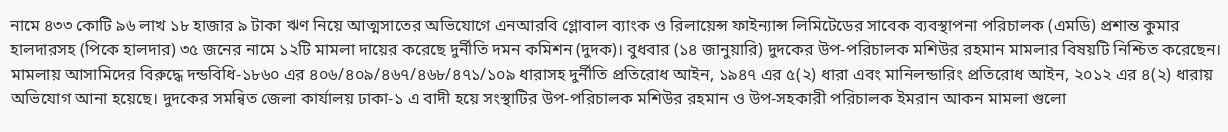নামে ৪৩৩ কোটি ৯৬ লাখ ১৮ হাজার ৯ টাকা ঋণ নিয়ে আত্মসাতের অভিযোগে এনআরবি গ্লোবাল ব্যাংক ও রিলায়েন্স ফাইন্যান্স লিমিটেডের সাবেক ব্যবস্থাপনা পরিচালক (এমডি) প্রশান্ত কুমার হালদারসহ (পিকে হালদার) ৩৫ জনের নামে ১২টি মামলা দায়ের করেছে দুর্নীতি দমন কমিশন (দুদক)। বুধবার (১৪ জানুয়ারি) দুদকের উপ-পরিচালক মশিউর রহমান মামলার বিষয়টি নিশ্চিত করেছেন।
মামলায় আসামিদের বিরুদ্ধে দন্ডবিধি-১৮৬০ এর ৪০৬/৪০৯/৪৬৭/৪৬৮/৪৭১/১০৯ ধারাসহ দুর্নীতি প্রতিরোধ আইন, ১৯৪৭ এর ৫(২) ধারা এবং মানিলন্ডারিং প্রতিরোধ আইন, ২০১২ এর ৪(২) ধারায় অভিযোগ আনা হয়েছে। দুদকের সমন্বিত জেলা কার্যালয় ঢাকা-১ এ বাদী হয়ে সংস্থাটির উপ-পরিচালক মশিউর রহমান ও উপ-সহকারী পরিচালক ইমরান আকন মামলা গুলো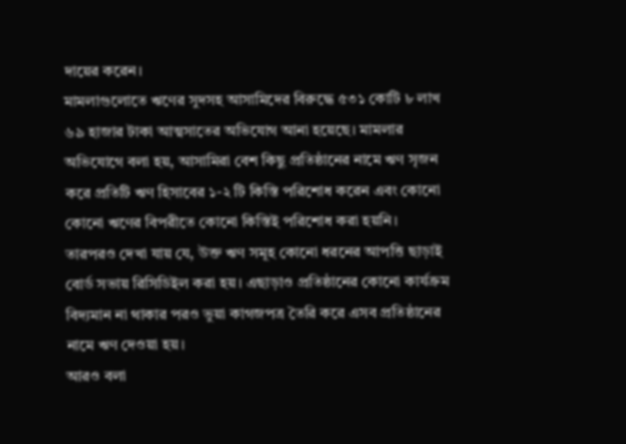দায়ের করেন।
মামলাগুলোতে ঋণের সুদসহ আসামিদের বিরুদ্ধে ৫৩১ কোটি ৮ লাখ ৬৯ হাজার টাকা আত্মসাতের অভিযোগ আনা হয়েছে। মামলার অভিযোগে বলা হয়, আসামিরা বেশ কিছু প্রতিষ্ঠানের নামে ঋণ সৃজন করে প্রতিটি ঋণ হিসাবের ১-২ টি কিস্তি পরিশোধ করেন এবং কোনো কোনো ঋণের বিপরীতে কোনো কিস্তিই পরিশোধ করা হয়নি।
তারপরও দেখা যায় যে, উক্ত ঋণ সমূহ কোনো ধরনের আপত্তি ছাড়াই বোর্ড সভায় রিসিডিইল করা হয়। এছাড়াও প্রতিষ্ঠানের কোনো কার্যক্রম বিদ্যমান না থাকার পরও ভুয়া কাগজপত্র তৈরি করে এসব প্রতিষ্ঠানের নামে ঋণ দেওয়া হয়।
আরও বলা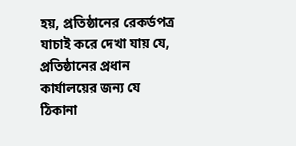হয়, প্রতিষ্ঠানের রেকর্ডপত্র যাচাই করে দেখা যায় যে, প্রতিষ্ঠানের প্রধান কার্যালয়ের জন্য যে ঠিকানা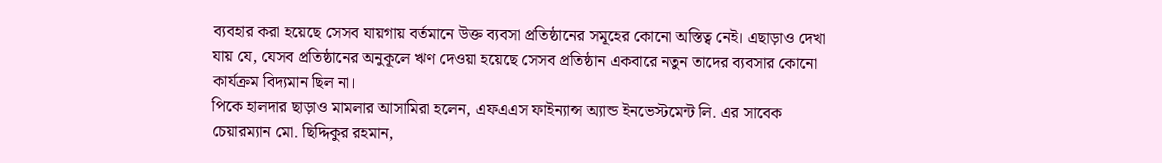ব্যবহার করা হয়েছে সেসব যায়গায় বর্তমানে উক্ত ব্যবসা প্রতিষ্ঠানের সমূহের কোনো অস্তিত্ব নেই। এছাড়াও দেখা যায় যে, যেসব প্রতিষ্ঠানের অনুকূলে ঋণ দেওয়া হয়েছে সেসব প্রতিষ্ঠান একবারে নতুন তাদের ব্যবসার কোনো কার্যক্রম বিদ্যমান ছিল না।
পিকে হালদার ছাড়াও মামলার আসামিরা হলেন, এফএএস ফাইন্যান্স অ্যান্ড ইনভেস্টমেন্ট লি. এর সাবেক চেয়ারম্যান মো. ছিদ্দিকুর রহমান,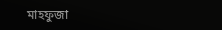মাহফুজা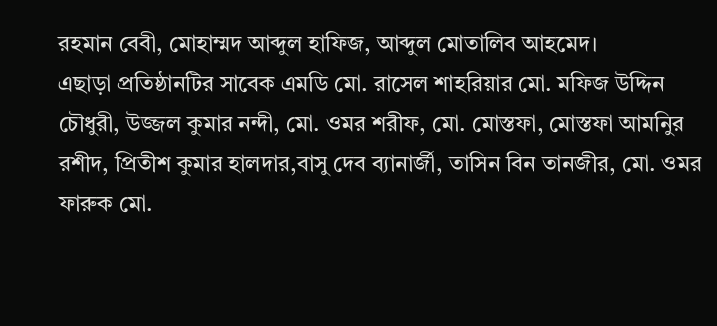রহমান বেবী, মোহাম্মদ আব্দুল হাফিজ, আব্দুল মোতালিব আহমেদ।
এছাড়া প্রতিষ্ঠানটির সাবেক এমডি মো. রাসেল শাহরিয়ার মো. মফিজ উদ্দিন চৌধুরী, উজ্জল কুমার নন্দী, মো. ওমর শরীফ, মো. মোস্তফা, মোস্তফা আমনিুর রশীদ, প্রিতীশ কুমার হালদার,বাসু দেব ব্যানার্জী, তাসিন বিন তানজীর, মো. ওমর ফারুক মো.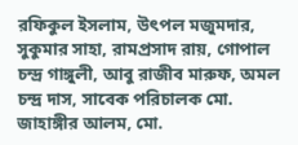রফিকুল ইসলাম, উৎপল মজুমদার, সুকুমার সাহা, রামপ্রসাদ রায়, গোপাল চন্দ্র গাঙ্গুলী, আবু রাজীব মারুফ, অমল চন্দ্র দাস, সাবেক পরিচালক মো. জাহাঙ্গীর আলম, মো.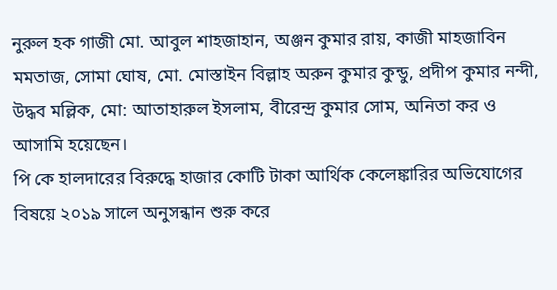নুরুল হক গাজী মো. আবুল শাহজাহান, অঞ্জন কুমার রায়, কাজী মাহজাবিন মমতাজ, সোমা ঘোষ, মো. মোস্তাইন বিল্লাহ অরুন কুমার কুন্ডু, প্রদীপ কুমার নন্দী, উদ্ধব মল্লিক, মো: আতাহারুল ইসলাম, বীরেন্দ্র কুমার সোম, অনিতা কর ও আসামি হয়েছেন।
পি কে হালদারের বিরুদ্ধে হাজার কোটি টাকা আর্থিক কেলেঙ্কারির অভিযোগের বিষয়ে ২০১৯ সালে অনুসন্ধান শুরু করে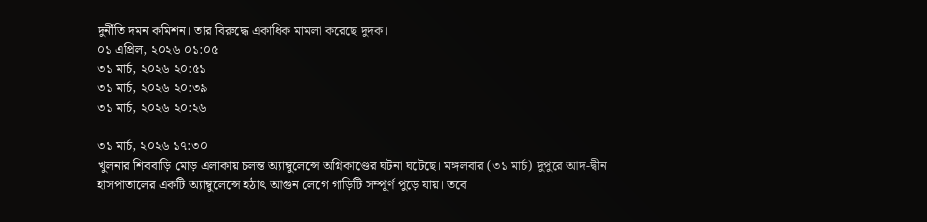দুর্নীতি দমন কমিশন। তার বিরুদ্ধে একাধিক মামলা করেছে দুদক।
০১ এপ্রিল, ২০২৬ ০১:০৫
৩১ মার্চ, ২০২৬ ২০:৫১
৩১ মার্চ, ২০২৬ ২০:৩৯
৩১ মার্চ, ২০২৬ ২০:২৬

৩১ মার্চ, ২০২৬ ১৭:৩০
খুলনার শিববাড়ি মোড় এলাকায় চলন্ত অ্যাম্বুলেন্সে অগ্নিকাণ্ডের ঘটনা ঘটেছে। মঙ্গলবার (৩১ মার্চ) দুপুরে আদ-দ্বীন হাসপাতালের একটি অ্যাম্বুলেন্সে হঠাৎ আগুন লেগে গাড়িটি সম্পূর্ণ পুড়ে যায়। তবে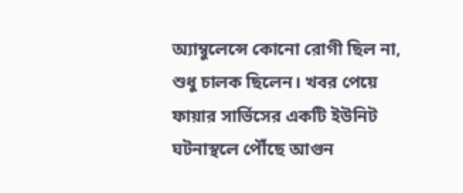অ্যাম্বুলেন্সে কোনো রোগী ছিল না, শুধু চালক ছিলেন। খবর পেয়ে ফায়ার সার্ভিসের একটি ইউনিট ঘটনাস্থলে পৌঁছে আগুন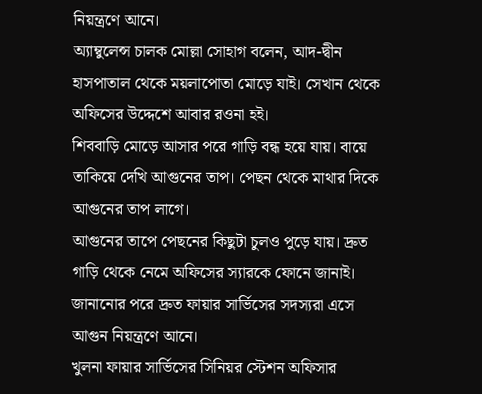নিয়ন্ত্রণে আনে।
অ্যাম্বুলেন্স চালক মোল্লা সোহাগ বলেন, আদ-দ্বীন হাসপাতাল থেকে ময়লাপোতা মোড়ে যাই। সেখান থেকে অফিসের উদ্দেশে আবার রওনা হই।
শিববাড়ি মোড়ে আসার পরে গাড়ি বন্ধ হয়ে যায়। বায়ে তাকিয়ে দেখি আগুনের তাপ। পেছন থেকে মাথার দিকে আগুনের তাপ লাগে।
আগুনের তাপে পেছনের কিছুটা চুলও পুড়ে যায়। দ্রুত গাড়ি থেকে নেমে অফিসের স্যারকে ফোনে জানাই। জানানোর পরে দ্রুত ফায়ার সার্ভিসের সদস্যরা এসে আগুন নিয়ন্ত্রণে আনে।
খুলনা ফায়ার সার্ভিসের সিনিয়র স্টেশন অফিসার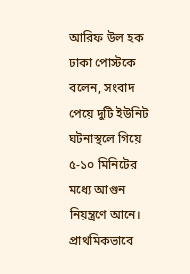আরিফ উল হক ঢাকা পোস্টকে বলেন, সংবাদ পেয়ে দুটি ইউনিট ঘটনাস্থলে গিয়ে ৫-১০ মিনিটের মধ্যে আগুন নিয়ন্ত্রণে আনে।
প্রাথমিকভাবে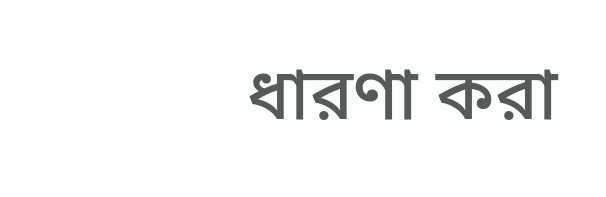ধারণা করা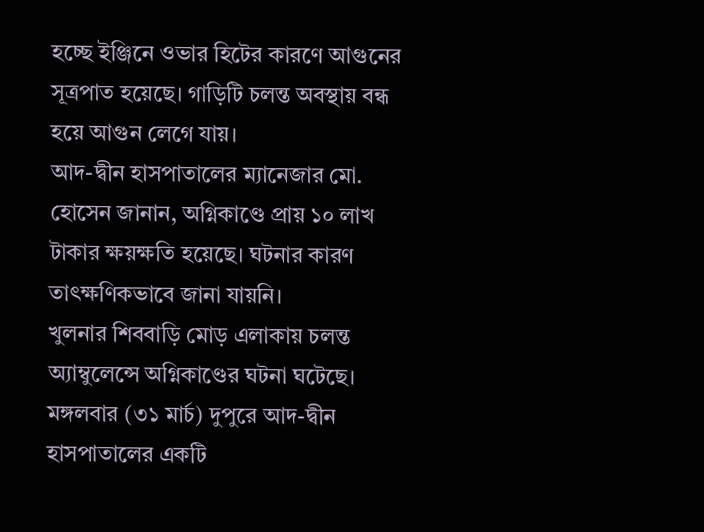হচ্ছে ইঞ্জিনে ওভার হিটের কারণে আগুনের সূত্রপাত হয়েছে। গাড়িটি চলন্ত অবস্থায় বন্ধ হয়ে আগুন লেগে যায়।
আদ-দ্বীন হাসপাতালের ম্যানেজার মো. হোসেন জানান, অগ্নিকাণ্ডে প্রায় ১০ লাখ টাকার ক্ষয়ক্ষতি হয়েছে। ঘটনার কারণ তাৎক্ষণিকভাবে জানা যায়নি।
খুলনার শিববাড়ি মোড় এলাকায় চলন্ত অ্যাম্বুলেন্সে অগ্নিকাণ্ডের ঘটনা ঘটেছে। মঙ্গলবার (৩১ মার্চ) দুপুরে আদ-দ্বীন হাসপাতালের একটি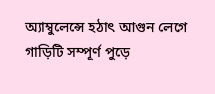অ্যাম্বুলেন্সে হঠাৎ আগুন লেগে গাড়িটি সম্পূর্ণ পুড়ে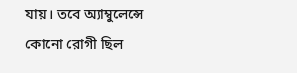যায়। তবে অ্যাম্বুলেন্সে কোনো রোগী ছিল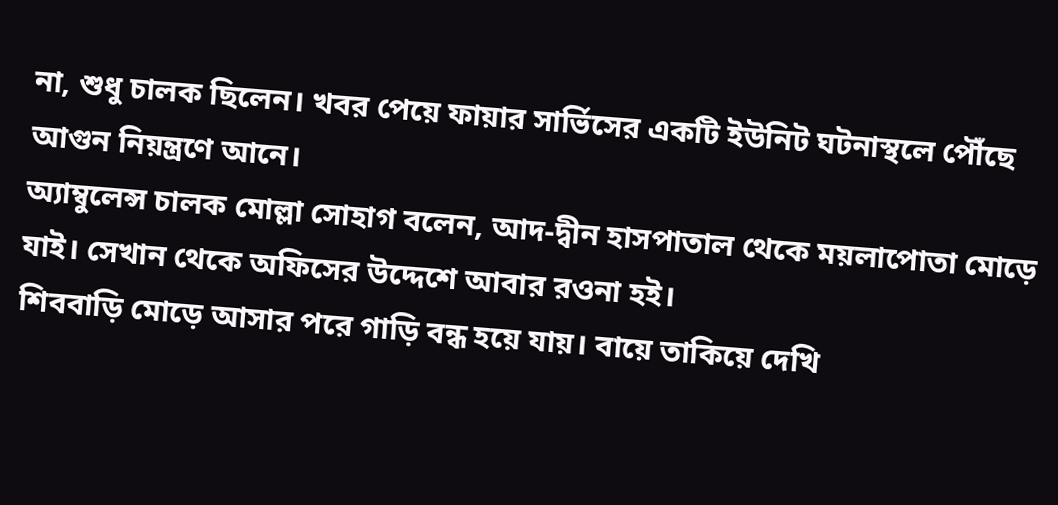না, শুধু চালক ছিলেন। খবর পেয়ে ফায়ার সার্ভিসের একটি ইউনিট ঘটনাস্থলে পৌঁছে আগুন নিয়ন্ত্রণে আনে।
অ্যাম্বুলেন্স চালক মোল্লা সোহাগ বলেন, আদ-দ্বীন হাসপাতাল থেকে ময়লাপোতা মোড়ে যাই। সেখান থেকে অফিসের উদ্দেশে আবার রওনা হই।
শিববাড়ি মোড়ে আসার পরে গাড়ি বন্ধ হয়ে যায়। বায়ে তাকিয়ে দেখি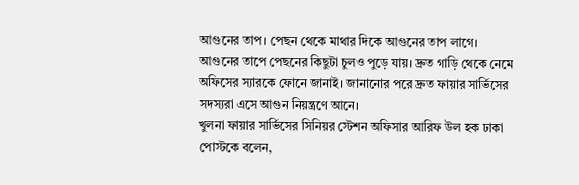আগুনের তাপ। পেছন থেকে মাথার দিকে আগুনের তাপ লাগে।
আগুনের তাপে পেছনের কিছুটা চুলও পুড়ে যায়। দ্রুত গাড়ি থেকে নেমে অফিসের স্যারকে ফোনে জানাই। জানানোর পরে দ্রুত ফায়ার সার্ভিসের সদস্যরা এসে আগুন নিয়ন্ত্রণে আনে।
খুলনা ফায়ার সার্ভিসের সিনিয়র স্টেশন অফিসার আরিফ উল হক ঢাকা পোস্টকে বলেন,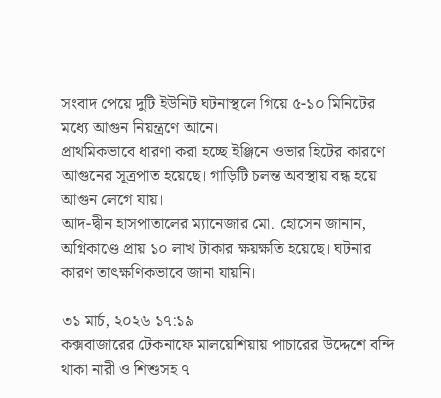সংবাদ পেয়ে দুটি ইউনিট ঘটনাস্থলে গিয়ে ৫-১০ মিনিটের মধ্যে আগুন নিয়ন্ত্রণে আনে।
প্রাথমিকভাবে ধারণা করা হচ্ছে ইঞ্জিনে ওভার হিটের কারণে আগুনের সূত্রপাত হয়েছে। গাড়িটি চলন্ত অবস্থায় বন্ধ হয়ে আগুন লেগে যায়।
আদ-দ্বীন হাসপাতালের ম্যানেজার মো. হোসেন জানান, অগ্নিকাণ্ডে প্রায় ১০ লাখ টাকার ক্ষয়ক্ষতি হয়েছে। ঘটনার কারণ তাৎক্ষণিকভাবে জানা যায়নি।

৩১ মার্চ, ২০২৬ ১৭:১৯
কক্সবাজারের টেকনাফে মালয়েশিয়ায় পাচারের উদ্দেশে বন্দি থাকা নারী ও শিশুসহ ৭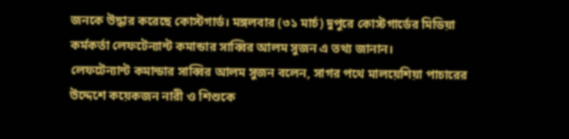জনকে উদ্ধার করেছে কোস্টগার্ড। মঙ্গলবার (৩১ মার্চ) দুপুরে কোস্টগার্ডের মিডিয়া কর্মকর্তা লেফটেন্যান্ট কমান্ডার সাব্বির আলম সুজন এ তথ্য জানান।
লেফটেন্যান্ট কমান্ডার সাব্বির আলম সুজন বলেন, সাগর পথে মালয়েশিয়া পাচারের উদ্দেশে কয়েকজন নারী ও শিশুকে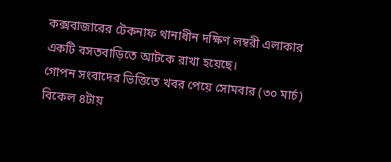কক্সবাজারের টেকনাফ থানাধীন দক্ষিণ লম্বরী এলাকার একটি বসতবাড়িতে আটকে রাখা হয়েছে।
গোপন সংবাদের ভিত্তিতে খবর পেয়ে সোমবার (৩০ মার্চ) বিকেল ৪টায়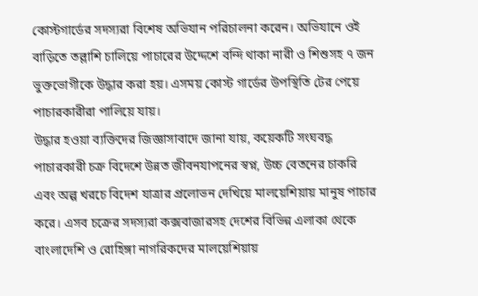কোস্টগার্ডের সদস্যরা বিশেষ অভিযান পরিচালনা করেন। অভিযানে ওই বাড়িতে তল্লাশি চালিয়ে পাচারের উদ্দেশে বন্দি থাকা নারী ও শিশুসহ ৭ জন ভুক্তভোগীকে উদ্ধার করা হয়। এসময় কোস্ট গার্ডের উপস্থিতি টের পেয়ে পাচারকারীরা পালিয়ে যায়।
উদ্ধার হওয়া ব্যক্তিদের জিজ্ঞাসাবাদে জানা যায়, কয়েকটি সংঘবদ্ধ পাচারকারী চক্র বিদেশে উন্নত জীবনযাপনের স্বপ্ন, উচ্চ বেতনের চাকরি এবং অল্প খরচে বিদেশ যাত্রার প্রলোভন দেখিয়ে মালয়েশিয়ায় মানুষ পাচার করে। এসব চক্রের সদস্যরা কক্সবাজারসহ দেশের বিভিন্ন এলাকা থেকে বাংলাদেশি ও রোহিঙ্গা নাগরিকদের মালয়েশিয়ায়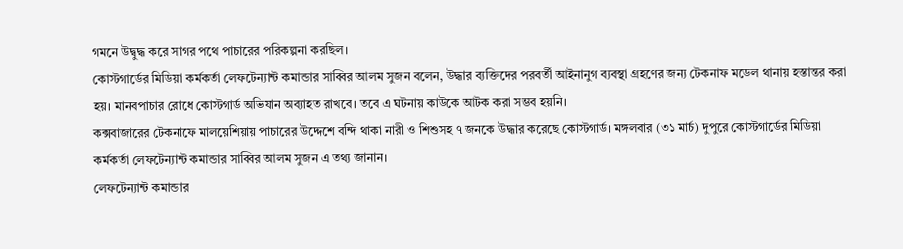গমনে উদ্বুদ্ধ করে সাগর পথে পাচারের পরিকল্পনা করছিল।
কোস্টগার্ডের মিডিয়া কর্মকর্তা লেফটেন্যান্ট কমান্ডার সাব্বির আলম সুজন বলেন, উদ্ধার ব্যক্তিদের পরবর্তী আইনানুগ ব্যবস্থা গ্রহণের জন্য টেকনাফ মডেল থানায় হস্তান্তর করা হয়। মানবপাচার রোধে কোস্টগার্ড অভিযান অব্যাহত রাখবে। তবে এ ঘটনায় কাউকে আটক করা সম্ভব হয়নি।
কক্সবাজারের টেকনাফে মালয়েশিয়ায় পাচারের উদ্দেশে বন্দি থাকা নারী ও শিশুসহ ৭ জনকে উদ্ধার করেছে কোস্টগার্ড। মঙ্গলবার (৩১ মার্চ) দুপুরে কোস্টগার্ডের মিডিয়া কর্মকর্তা লেফটেন্যান্ট কমান্ডার সাব্বির আলম সুজন এ তথ্য জানান।
লেফটেন্যান্ট কমান্ডার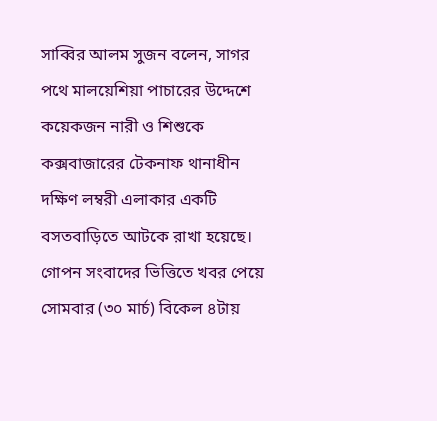সাব্বির আলম সুজন বলেন, সাগর পথে মালয়েশিয়া পাচারের উদ্দেশে কয়েকজন নারী ও শিশুকে কক্সবাজারের টেকনাফ থানাধীন দক্ষিণ লম্বরী এলাকার একটি বসতবাড়িতে আটকে রাখা হয়েছে।
গোপন সংবাদের ভিত্তিতে খবর পেয়ে সোমবার (৩০ মার্চ) বিকেল ৪টায়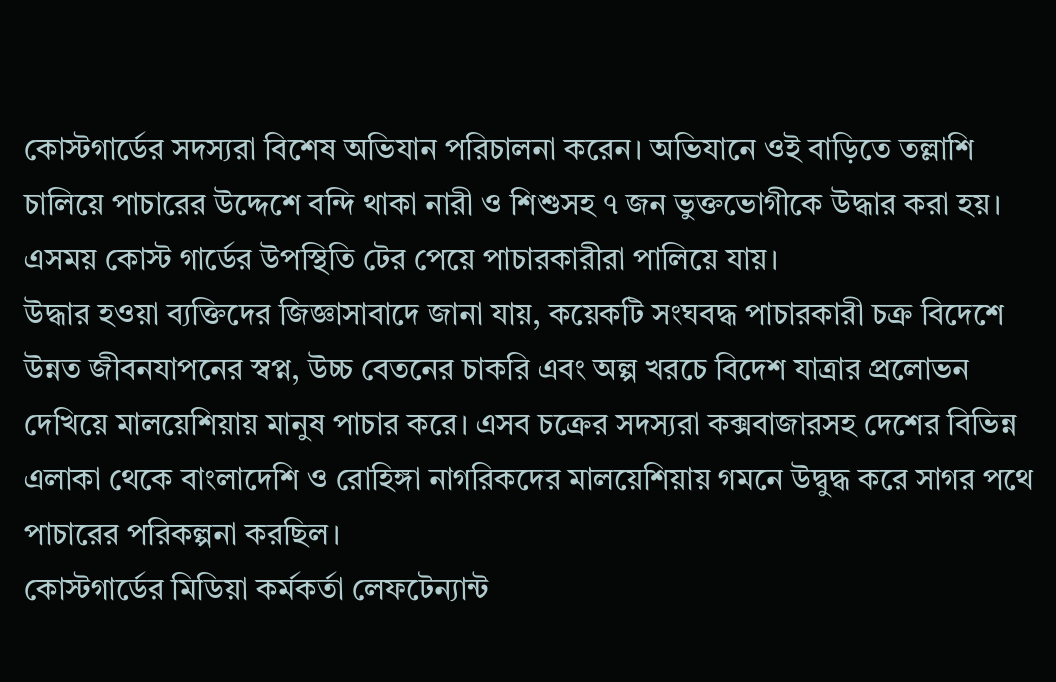কোস্টগার্ডের সদস্যরা বিশেষ অভিযান পরিচালনা করেন। অভিযানে ওই বাড়িতে তল্লাশি চালিয়ে পাচারের উদ্দেশে বন্দি থাকা নারী ও শিশুসহ ৭ জন ভুক্তভোগীকে উদ্ধার করা হয়। এসময় কোস্ট গার্ডের উপস্থিতি টের পেয়ে পাচারকারীরা পালিয়ে যায়।
উদ্ধার হওয়া ব্যক্তিদের জিজ্ঞাসাবাদে জানা যায়, কয়েকটি সংঘবদ্ধ পাচারকারী চক্র বিদেশে উন্নত জীবনযাপনের স্বপ্ন, উচ্চ বেতনের চাকরি এবং অল্প খরচে বিদেশ যাত্রার প্রলোভন দেখিয়ে মালয়েশিয়ায় মানুষ পাচার করে। এসব চক্রের সদস্যরা কক্সবাজারসহ দেশের বিভিন্ন এলাকা থেকে বাংলাদেশি ও রোহিঙ্গা নাগরিকদের মালয়েশিয়ায় গমনে উদ্বুদ্ধ করে সাগর পথে পাচারের পরিকল্পনা করছিল।
কোস্টগার্ডের মিডিয়া কর্মকর্তা লেফটেন্যান্ট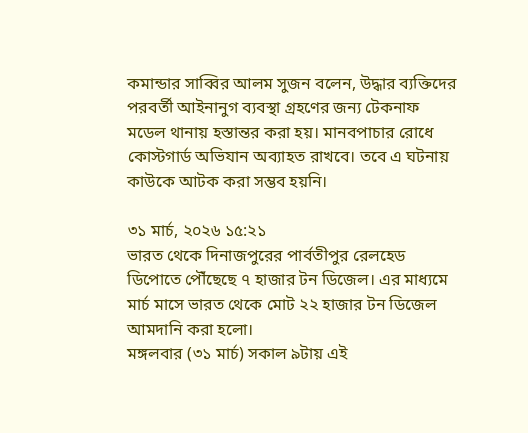কমান্ডার সাব্বির আলম সুজন বলেন, উদ্ধার ব্যক্তিদের পরবর্তী আইনানুগ ব্যবস্থা গ্রহণের জন্য টেকনাফ মডেল থানায় হস্তান্তর করা হয়। মানবপাচার রোধে কোস্টগার্ড অভিযান অব্যাহত রাখবে। তবে এ ঘটনায় কাউকে আটক করা সম্ভব হয়নি।

৩১ মার্চ, ২০২৬ ১৫:২১
ভারত থেকে দিনাজপুরের পার্বতীপুর রেলহেড ডিপোতে পৌঁছেছে ৭ হাজার টন ডিজেল। এর মাধ্যমে মার্চ মাসে ভারত থেকে মোট ২২ হাজার টন ডিজেল আমদানি করা হলো।
মঙ্গলবার (৩১ মার্চ) সকাল ৯টায় এই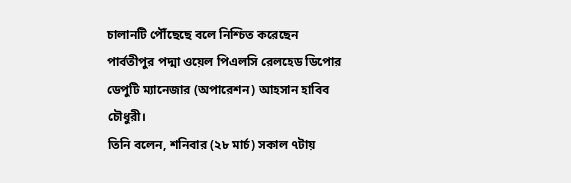চালানটি পৌঁছেছে বলে নিশ্চিত করেছেন পার্বতীপুর পদ্মা ওয়েল পিএলসি রেলহেড ডিপোর ডেপুটি ম্যানেজার (অপারেশন) আহসান হাবিব চৌধুরী।
তিনি বলেন, শনিবার (২৮ মার্চ) সকাল ৭টায়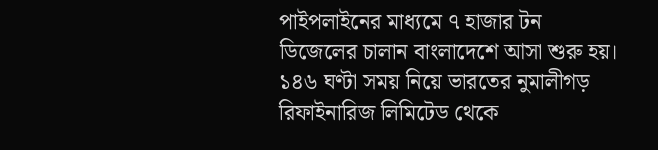পাইপলাইনের মাধ্যমে ৭ হাজার টন ডিজেলের চালান বাংলাদেশে আসা শুরু হয়। ১৪৬ ঘণ্টা সময় নিয়ে ভারতের নুমালীগড় রিফাইনারিজ লিমিটেড থেকে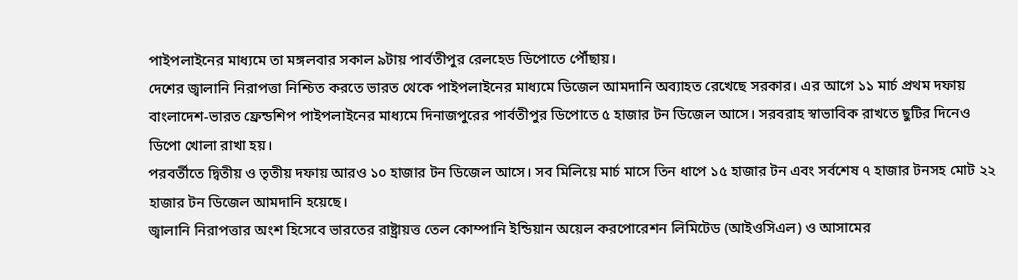পাইপলাইনের মাধ্যমে তা মঙ্গলবার সকাল ৯টায় পার্বতীপুর রেলহেড ডিপোতে পৌঁছায়।
দেশের জ্বালানি নিরাপত্তা নিশ্চিত করতে ভারত থেকে পাইপলাইনের মাধ্যমে ডিজেল আমদানি অব্যাহত রেখেছে সরকার। এর আগে ১১ মার্চ প্রথম দফায় বাংলাদেশ-ভারত ফ্রেন্ডশিপ পাইপলাইনের মাধ্যমে দিনাজপুরের পার্বতীপুর ডিপোতে ৫ হাজার টন ডিজেল আসে। সরবরাহ স্বাভাবিক রাখতে ছুটির দিনেও ডিপো খোলা রাখা হয়।
পরবর্তীতে দ্বিতীয় ও তৃতীয় দফায় আরও ১০ হাজার টন ডিজেল আসে। সব মিলিয়ে মার্চ মাসে তিন ধাপে ১৫ হাজার টন এবং সর্বশেষ ৭ হাজার টনসহ মোট ২২ হাজার টন ডিজেল আমদানি হয়েছে।
জ্বালানি নিরাপত্তার অংশ হিসেবে ভারতের রাষ্ট্রায়ত্ত তেল কোম্পানি ইন্ডিয়ান অয়েল করপোরেশন লিমিটেড (আইওসিএল) ও আসামের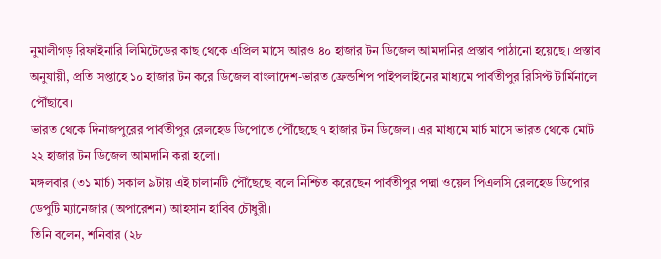নুমালীগড় রিফাইনারি লিমিটেডের কাছ থেকে এপ্রিল মাসে আরও ৪০ হাজার টন ডিজেল আমদানির প্রস্তাব পাঠানো হয়েছে। প্রস্তাব অনুযায়ী, প্রতি সপ্তাহে ১০ হাজার টন করে ডিজেল বাংলাদেশ-ভারত ফ্রেন্ডশিপ পাইপলাইনের মাধ্যমে পার্বতীপুর রিসিপ্ট টার্মিনালে পৌঁছাবে।
ভারত থেকে দিনাজপুরের পার্বতীপুর রেলহেড ডিপোতে পৌঁছেছে ৭ হাজার টন ডিজেল। এর মাধ্যমে মার্চ মাসে ভারত থেকে মোট ২২ হাজার টন ডিজেল আমদানি করা হলো।
মঙ্গলবার (৩১ মার্চ) সকাল ৯টায় এই চালানটি পৌঁছেছে বলে নিশ্চিত করেছেন পার্বতীপুর পদ্মা ওয়েল পিএলসি রেলহেড ডিপোর ডেপুটি ম্যানেজার (অপারেশন) আহসান হাবিব চৌধুরী।
তিনি বলেন, শনিবার (২৮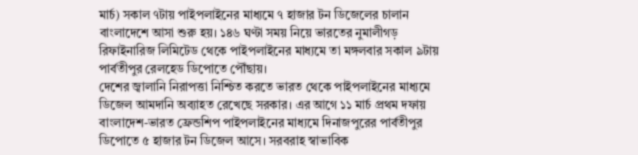মার্চ) সকাল ৭টায় পাইপলাইনের মাধ্যমে ৭ হাজার টন ডিজেলের চালান বাংলাদেশে আসা শুরু হয়। ১৪৬ ঘণ্টা সময় নিয়ে ভারতের নুমালীগড় রিফাইনারিজ লিমিটেড থেকে পাইপলাইনের মাধ্যমে তা মঙ্গলবার সকাল ৯টায় পার্বতীপুর রেলহেড ডিপোতে পৌঁছায়।
দেশের জ্বালানি নিরাপত্তা নিশ্চিত করতে ভারত থেকে পাইপলাইনের মাধ্যমে ডিজেল আমদানি অব্যাহত রেখেছে সরকার। এর আগে ১১ মার্চ প্রথম দফায় বাংলাদেশ-ভারত ফ্রেন্ডশিপ পাইপলাইনের মাধ্যমে দিনাজপুরের পার্বতীপুর ডিপোতে ৫ হাজার টন ডিজেল আসে। সরবরাহ স্বাভাবিক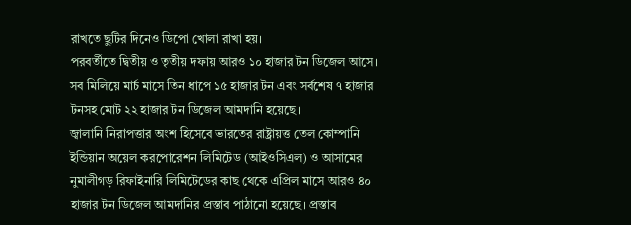রাখতে ছুটির দিনেও ডিপো খোলা রাখা হয়।
পরবর্তীতে দ্বিতীয় ও তৃতীয় দফায় আরও ১০ হাজার টন ডিজেল আসে। সব মিলিয়ে মার্চ মাসে তিন ধাপে ১৫ হাজার টন এবং সর্বশেষ ৭ হাজার টনসহ মোট ২২ হাজার টন ডিজেল আমদানি হয়েছে।
জ্বালানি নিরাপত্তার অংশ হিসেবে ভারতের রাষ্ট্রায়ত্ত তেল কোম্পানি ইন্ডিয়ান অয়েল করপোরেশন লিমিটেড (আইওসিএল) ও আসামের নুমালীগড় রিফাইনারি লিমিটেডের কাছ থেকে এপ্রিল মাসে আরও ৪০ হাজার টন ডিজেল আমদানির প্রস্তাব পাঠানো হয়েছে। প্রস্তাব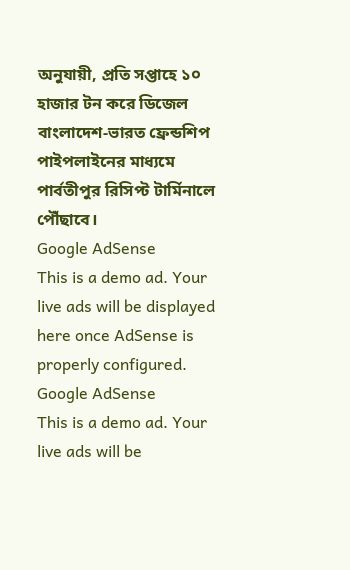অনুযায়ী, প্রতি সপ্তাহে ১০ হাজার টন করে ডিজেল বাংলাদেশ-ভারত ফ্রেন্ডশিপ পাইপলাইনের মাধ্যমে পার্বতীপুর রিসিপ্ট টার্মিনালে পৌঁছাবে।
Google AdSense
This is a demo ad. Your live ads will be displayed here once AdSense is properly configured.
Google AdSense
This is a demo ad. Your live ads will be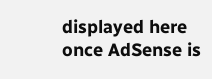displayed here once AdSense is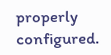properly configured.